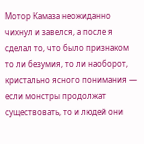Мотор Камаза неожиданно чихнул и завелся, а после я сделал то, что было признаком то ли безумия, то ли наоборот, кристально ясного понимания — если монстры продолжат существовать, то и людей они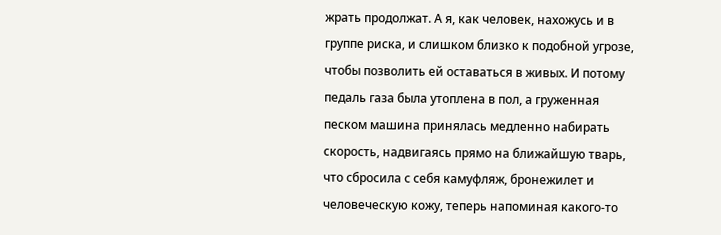жрать продолжат. А я, как человек, нахожусь и в группе риска, и слишком близко к подобной угрозе, чтобы позволить ей оставаться в живых. И потому педаль газа была утоплена в пол, а груженная песком машина принялась медленно набирать скорость, надвигаясь прямо на ближайшую тварь, что сбросила с себя камуфляж, бронежилет и человеческую кожу, теперь напоминая какого-то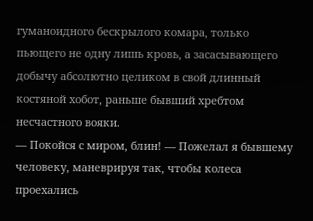гуманоидного бескрылого комара, только пьющего не одну лишь кровь, а засасывающего добычу абсолютно целиком в свой длинный костяной хобот, раньше бывший хребтом несчастного вояки.
— Покойся с миром, блин! — Пожелал я бывшему человеку, маневрируя так, чтобы колеса проехались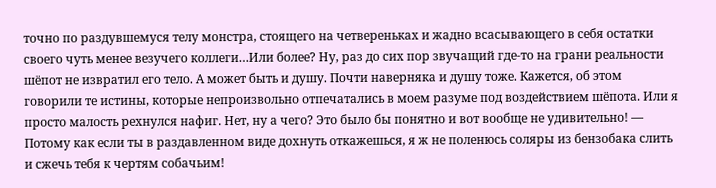точно по раздувшемуся телу монстра, стоящего на четвереньках и жадно всасывающего в себя остатки своего чуть менее везучего коллеги…Или более? Ну, раз до сих пор звучащий где-то на грани реальности шёпот не извратил его тело. А может быть и душу. Почти наверняка и душу тоже. Кажется, об этом говорили те истины, которые непроизвольно отпечатались в моем разуме под воздействием шёпота. Или я просто малость рехнулся нафиг. Нет, ну а чего? Это было бы понятно и вот вообще не удивительно! — Потому как если ты в раздавленном виде дохнуть откажешься, я ж не поленюсь соляры из бензобака слить и сжечь тебя к чертям собачьим!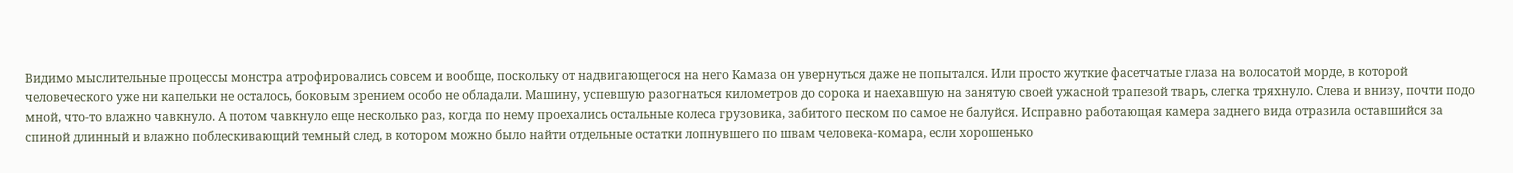Видимо мыслительные процессы монстра атрофировались совсем и вообще, поскольку от надвигающегося на него Камаза он увернуться даже не попытался. Или просто жуткие фасетчатые глаза на волосатой морде, в которой человеческого уже ни капельки не осталось, боковым зрением особо не обладали. Машину, успевшую разогнаться километров до сорока и наехавшую на занятую своей ужасной трапезой тварь, слегка тряхнуло. Слева и внизу, почти подо мной, что-то влажно чавкнуло. А потом чавкнуло еще несколько раз, когда по нему проехались остальные колеса грузовика, забитого песком по самое не балуйся. Исправно работающая камера заднего вида отразила оставшийся за спиной длинный и влажно поблескивающий темный след, в котором можно было найти отдельные остатки лопнувшего по швам человека-комара, если хорошенько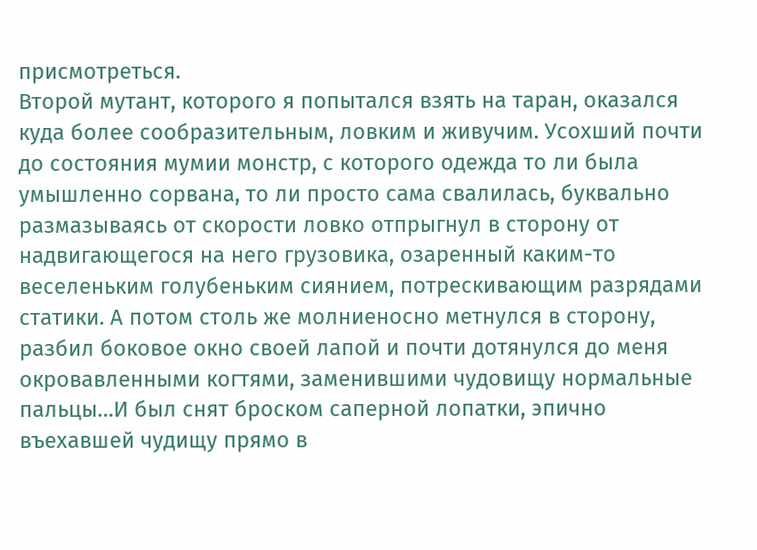присмотреться.
Второй мутант, которого я попытался взять на таран, оказался куда более сообразительным, ловким и живучим. Усохший почти до состояния мумии монстр, с которого одежда то ли была умышленно сорвана, то ли просто сама свалилась, буквально размазываясь от скорости ловко отпрыгнул в сторону от надвигающегося на него грузовика, озаренный каким-то веселеньким голубеньким сиянием, потрескивающим разрядами статики. А потом столь же молниеносно метнулся в сторону, разбил боковое окно своей лапой и почти дотянулся до меня окровавленными когтями, заменившими чудовищу нормальные пальцы…И был снят броском саперной лопатки, эпично въехавшей чудищу прямо в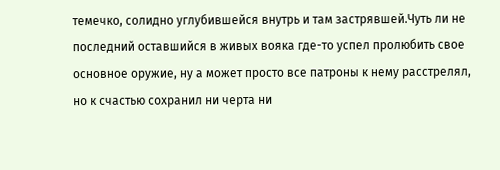темечко, солидно углубившейся внутрь и там застрявшей.Чуть ли не последний оставшийся в живых вояка где-то успел пролюбить свое основное оружие, ну а может просто все патроны к нему расстрелял, но к счастью сохранил ни черта ни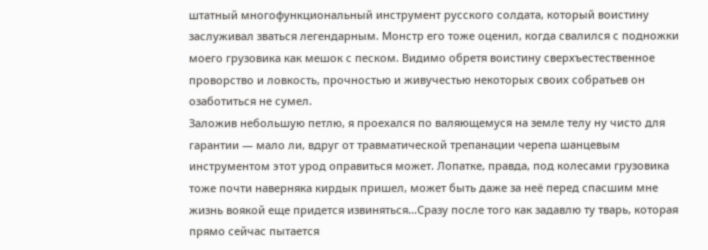штатный многофункциональный инструмент русского солдата, который воистину заслуживал зваться легендарным. Монстр его тоже оценил, когда свалился с подножки моего грузовика как мешок с песком. Видимо обретя воистину сверхъестественное проворство и ловкость, прочностью и живучестью некоторых своих собратьев он озаботиться не сумел.
Заложив небольшую петлю, я проехался по валяющемуся на земле телу ну чисто для гарантии — мало ли, вдруг от травматической трепанации черепа шанцевым инструментом этот урод оправиться может. Лопатке, правда, под колесами грузовика тоже почти наверняка кирдык пришел, может быть даже за неё перед спасшим мне жизнь воякой еще придется извиняться…Сразу после того как задавлю ту тварь, которая прямо сейчас пытается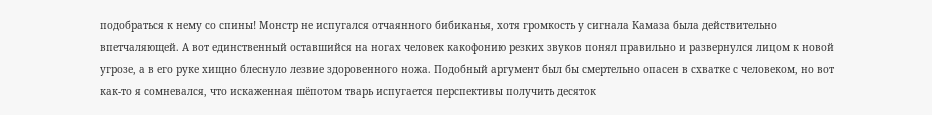подобраться к нему со спины! Монстр не испугался отчаянного бибиканья, хотя громкость у сигнала Камаза была действительно впетчаляющей. А вот единственный оставшийся на ногах человек какофонию резких звуков понял правильно и развернулся лицом к новой угрозе, а в его руке хищно блеснуло лезвие здоровенного ножа. Подобный аргумент был бы смертельно опасен в схватке с человеком, но вот как-то я сомневался, что искаженная шёпотом тварь испугается перспективы получить десяток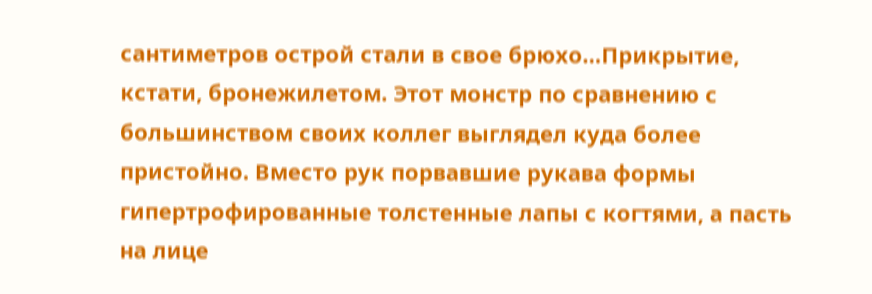сантиметров острой стали в свое брюхо…Прикрытие, кстати, бронежилетом. Этот монстр по сравнению с большинством своих коллег выглядел куда более пристойно. Вместо рук порвавшие рукава формы гипертрофированные толстенные лапы с когтями, а пасть на лице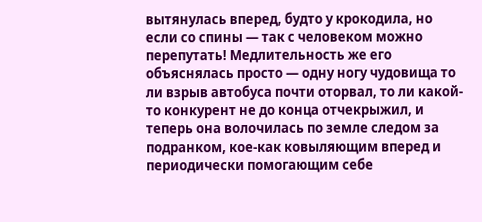вытянулась вперед, будто у крокодила, но если со спины — так с человеком можно перепутать! Медлительность же его объяснялась просто — одну ногу чудовища то ли взрыв автобуса почти оторвал, то ли какой-то конкурент не до конца отчекрыжил, и теперь она волочилась по земле следом за подранком, кое-как ковыляющим вперед и периодически помогающим себе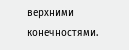верхними конечностями.